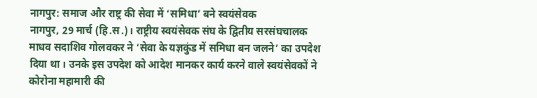नागपुर: समाज और राष्ट्र की सेवा में ‘समिधा’ बने स्वयंसेवक
नागपुर, 29 मार्च (हि.स.)। राष्ट्रीय स्वयंसेवक संघ के द्वितीय सरसंघचालक माधव सदाशिव गोलवकर ने ‘सेवा के यज्ञकुंड में समिधा बन जलने’ का उपदेश दिया था। उनके इस उपदेश को आदेश मानकर कार्य करने वाले स्वयंसेवकों ने कोरोना महामारी की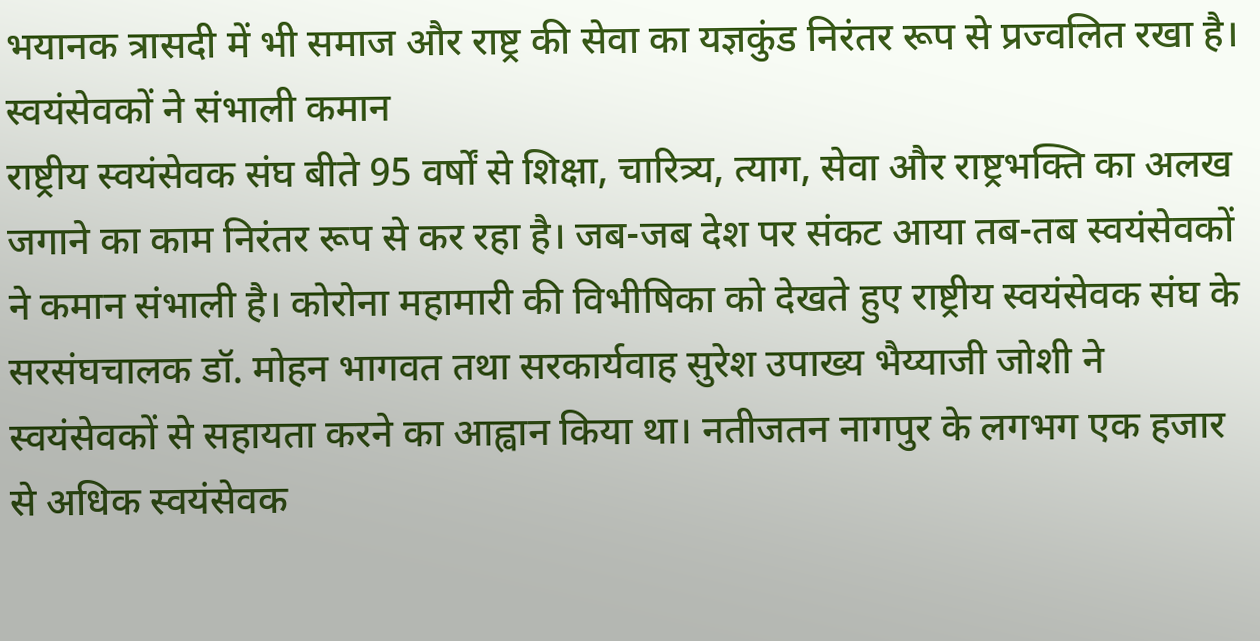भयानक त्रासदी में भी समाज और राष्ट्र की सेवा का यज्ञकुंड निरंतर रूप से प्रज्वलित रखा है।
स्वयंसेवकों ने संभाली कमान
राष्ट्रीय स्वयंसेवक संघ बीते 95 वर्षों से शिक्षा, चारित्र्य, त्याग, सेवा और राष्ट्रभक्ति का अलख जगाने का काम निरंतर रूप से कर रहा है। जब-जब देश पर संकट आया तब-तब स्वयंसेवकों ने कमान संभाली है। कोरोना महामारी की विभीषिका को देखते हुए राष्ट्रीय स्वयंसेवक संघ के सरसंघचालक डॉ. मोहन भागवत तथा सरकार्यवाह सुरेश उपाख्य भैय्याजी जोशी ने स्वयंसेवकों से सहायता करने का आह्वान किया था। नतीजतन नागपुर के लगभग एक हजार से अधिक स्वयंसेवक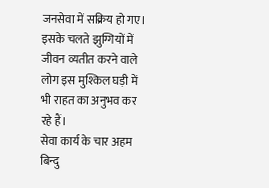जनसेवा में सक्रिय हो गए। इसके चलते झुग्गियों में जीवन व्यतीत करने वाले लोग इस मुश्किल घड़ी में भी राहत का अनुभव कर रहे हैं।
सेवा कार्य के चार अहम बिन्दु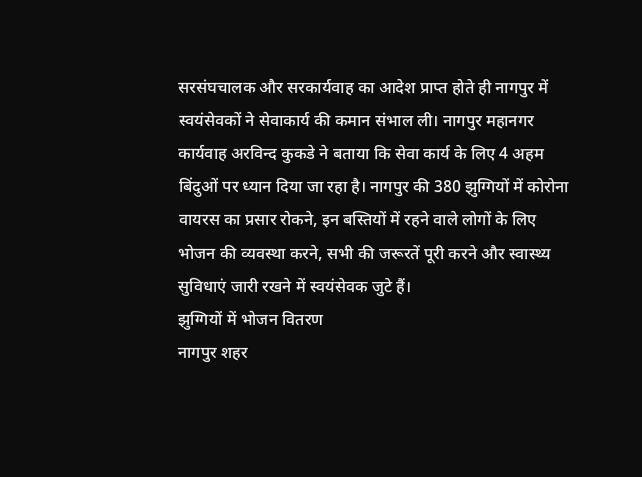सरसंघचालक और सरकार्यवाह का आदेश प्राप्त होते ही नागपुर में स्वयंसेवकों ने सेवाकार्य की कमान संभाल ली। नागपुर महानगर कार्यवाह अरविन्द कुकडे ने बताया कि सेवा कार्य के लिए 4 अहम बिंदुओं पर ध्यान दिया जा रहा है। नागपुर की 380 झुग्गियों में कोरोना वायरस का प्रसार रोकने, इन बस्तियों में रहने वाले लोगों के लिए भोजन की व्यवस्था करने, सभी की जरूरतें पूरी करने और स्वास्थ्य सुविधाएं जारी रखने में स्वयंसेवक जुटे हैं।
झुग्गियों में भोजन वितरण
नागपुर शहर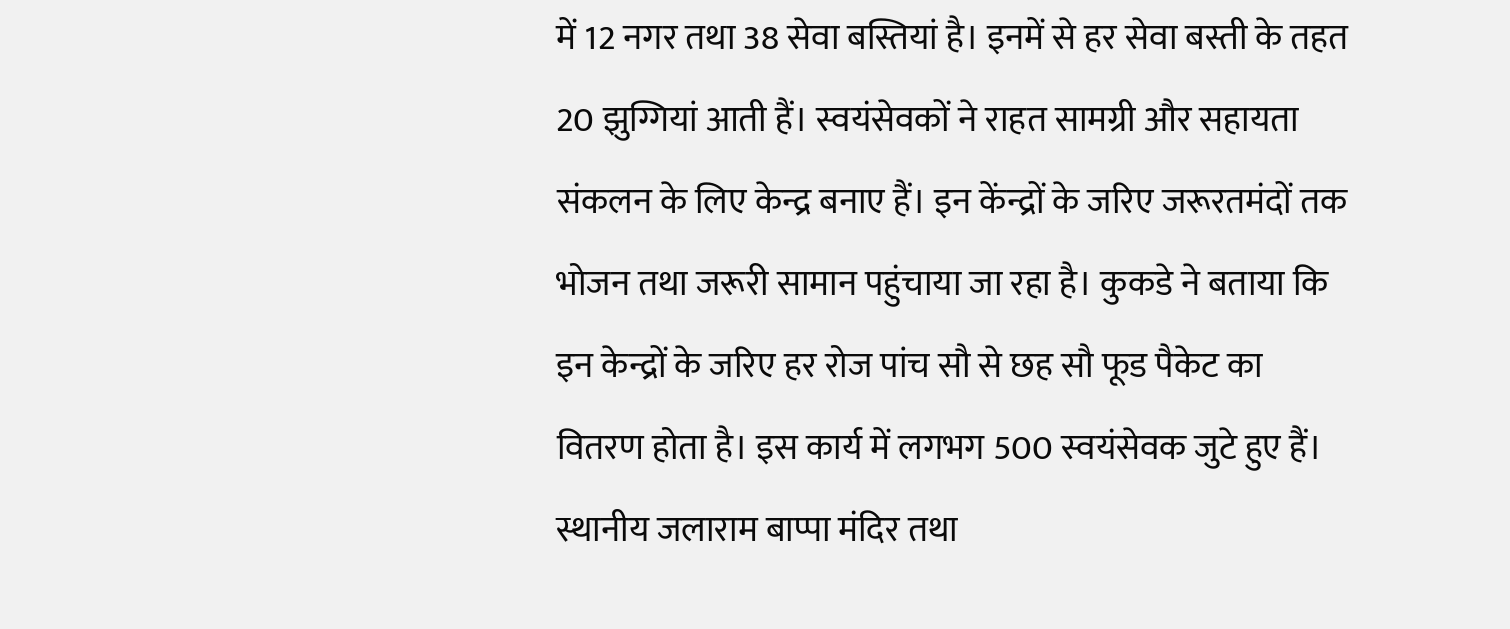में 12 नगर तथा 38 सेवा बस्तियां है। इनमें से हर सेवा बस्ती के तहत 20 झुग्गियां आती हैं। स्वयंसेवकों ने राहत सामग्री और सहायता संकलन के लिए केन्द्र बनाए हैं। इन केंन्द्रों के जरिए जरूरतमंदों तक भोजन तथा जरूरी सामान पहुंचाया जा रहा है। कुकडे ने बताया कि इन केन्द्रों के जरिए हर रोज पांच सौ से छह सौ फूड पैकेट का वितरण होता है। इस कार्य में लगभग 500 स्वयंसेवक जुटे हुए हैं। स्थानीय जलाराम बाप्पा मंदिर तथा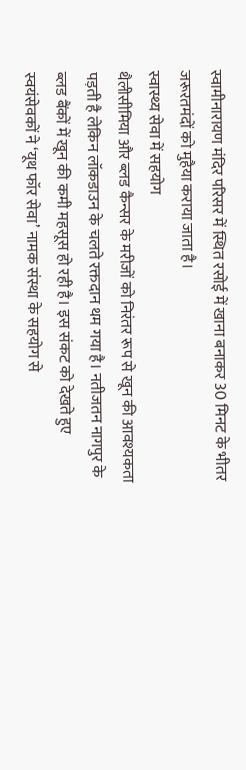स्वामीनारायण मंदिर परिसर में स्थित रसोई में खाना बनाकर 30 मिनट के भीतर जरूरतमंदों को मुहैया कराया जाता है।
स्वास्थ्य सेवा में सहयोग
थैलीसीमिया और ब्लड कैन्सर के मरीजों को निरंतर रूप से खून की आवश्यकता पड़ती है लेकिन लॉकडाउन के चलते रक्तदान थम गया है। नतीजतन नागपुर के ब्लड बैंकों में खून की कमी महसूस हो रही है। इस संकट को देखते हुए स्वयंसेवकों ने ‘यूथ फॉर सेवा’ नामक संस्था के सहयोग से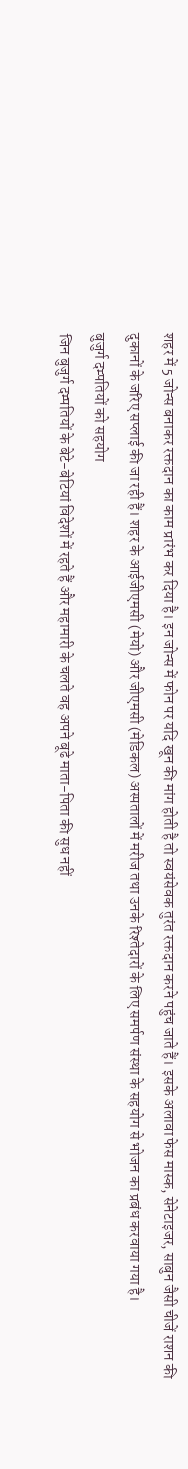शहर में 5 जोन्स बनाकर रक्तदान का काम प्रारंभ कर दिया है। इन जोन्स में फोन पर यदि खून की मांग होती है तो स्वयंसेवक तुरंत रक्तदान करने पहुंच जाते हैं। इसके अलावा फेस मास्क, सेनेटाइजर, साबुन जैसी चीजें राशन की दुकानों के जरिए सप्लाई की जा रही हैं। शहर के आईजीएमसी (मेयो) और जीएमसी (मेडिकल) अस्पतालों में मरीज तथा उनके रिश्तेदारों के लिए समर्पण संस्था के सहयोग से भोजन का प्रबंध करवाया गया है।
बुजुर्ग दम्पतियों को सहयोग
जिन बुजुर्ग दम्पतियों के बेटे-बेटियां विदेशों में रहते हैं और महामारी के चलते वह अपने बूढे माता-पिता की सुध नहीं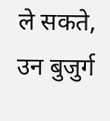ले सकते, उन बुजुर्ग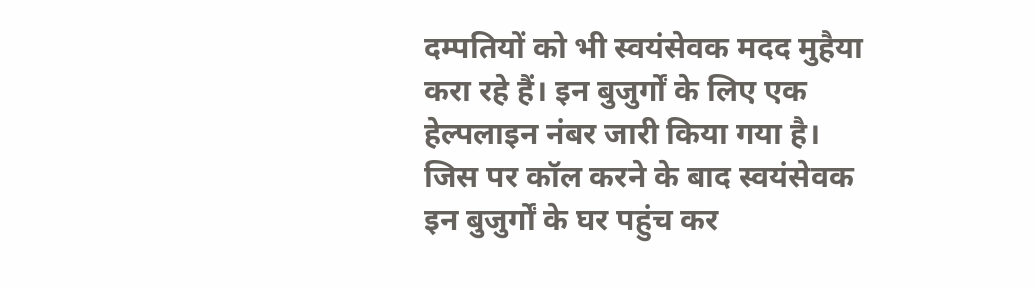दम्पतियों को भी स्वयंसेवक मदद मुहैया करा रहे हैं। इन बुजुर्गों के लिए एक हेल्पलाइन नंबर जारी किया गया है। जिस पर कॉल करने के बाद स्वयंसेवक इन बुजुर्गों के घर पहुंच कर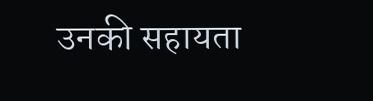उनकी सहायता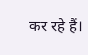कर रहे हैं।